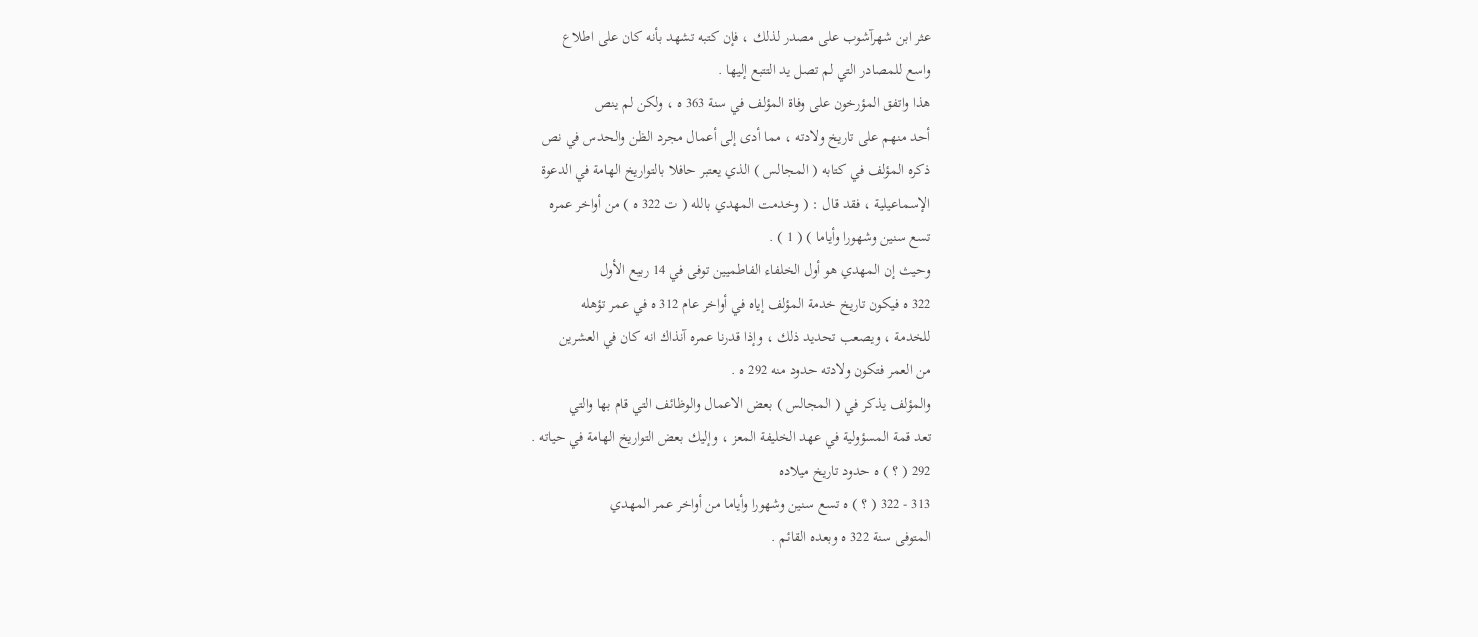عثر ابن شهرآشوب على مصدر لذلك ، فإن كتبه تشهد بأنه كان على اطلاع
واسع للمصادر التي لم تصل يد التتبع إليها .
هذا واتفق المؤرخون على وفاة المؤلف في سنة 363 ه ، ولكن لم ينص
أحد منهم على تاريخ ولادته ، مما أدى إلى أعمال مجرد الظن والحدس في نص
ذكره المؤلف في كتابه ( المجالس ) الذي يعتبر حافلا بالتواريخ الهامة في الدعوة
الإسماعيلية ، فقد قال : ( وخدمت المهدي بالله ( ت 322 ه ) من أواخر عمره
تسع سنين وشهورا وأياما ) ( 1 ) .
وحيث إن المهدي هو أول الخلفاء الفاطميين توفى في 14 ربيع الأول
322 ه فيكون تاريخ خدمة المؤلف إياه في أواخر عام 312 ه في عمر تؤهله
للخدمة ، ويصعب تحديد ذلك ، وإذا قدرنا عمره آنذاك انه كان في العشرين
من العمر فتكون ولادته حدود منه 292 ه .
والمؤلف يذكر في ( المجالس ) بعض الاعمال والوظائف التي قام بها والتي
تعد قمة المسؤولية في عهد الخليفة المعز ، وإليك بعض التواريخ الهامة في حياته .
292 ( ؟ ) ه حدود تاريخ ميلاده
313 - 322 ( ؟ ) ه تسع سنين وشهورا وأياما من أواخر عمر المهدي
المتوفى سنة 322 ه وبعده القائم .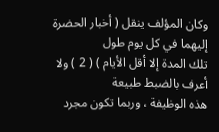وكان المؤلف ينقل ( أخبار الحضرة إليهما في كل يوم طول
تلك المدة إلا أقل الأيام ) ( 2 ) ولا أعرف بالضبط طبيعة
هذه الوظيفة ، وربما تكون مجرد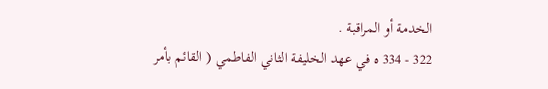الخدمة أو المراقبة .
322 - 334 ه في عهد الخليفة الثاني الفاطمي ( القائم بأمر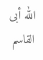الله أبى
القاسم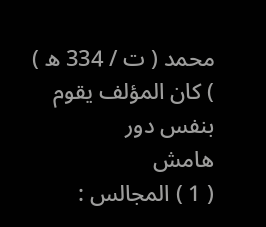محمد ( ت / 334 ه ) ) كان المؤلف يقوم بنفس دور
هامش
( 1 ) المجالس :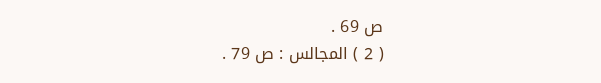ص 69 .
( 2 ) المجالس : ص 79 .